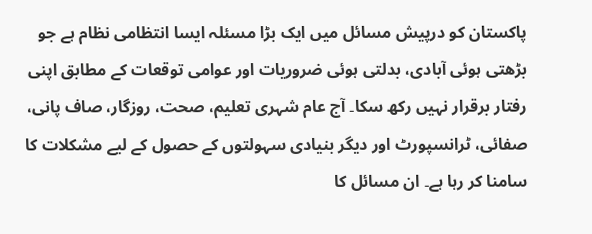پاکستان کو درپیش مسائل میں ایک بڑا مسئلہ ایسا انتظامی نظام ہے جو بڑھتی ہوئی آبادی، بدلتی ہوئی ضروریات اور عوامی توقعات کے مطابق اپنی رفتار برقرار نہیں رکھ سکا۔ آج عام شہری تعلیم، صحت، روزگار، صاف پانی، صفائی، ٹرانسپورٹ اور دیگر بنیادی سہولتوں کے حصول کے لیے مشکلات کا سامنا کر رہا ہے۔ ان مسائل کا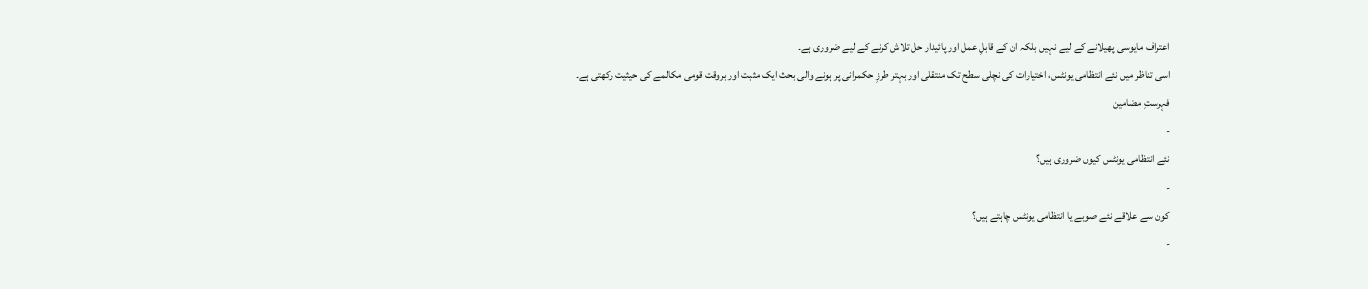اعتراف مایوسی پھیلانے کے لیے نہیں بلکہ ان کے قابلِ عمل اور پائیدار حل تلاش کرنے کے لیے ضروری ہے۔
اسی تناظر میں نئے انتظامی یونٹس، اختیارات کی نچلی سطح تک منتقلی اور بہتر طرزِ حکمرانی پر ہونے والی بحث ایک مثبت اور بروقت قومی مکالمے کی حیثیت رکھتی ہے۔
فہرستِ مضامین
-
نئے انتظامی یونٹس کیوں ضروری ہیں؟
-
کون سے علاقے نئے صوبے یا انتظامی یونٹس چاہتے ہیں؟
-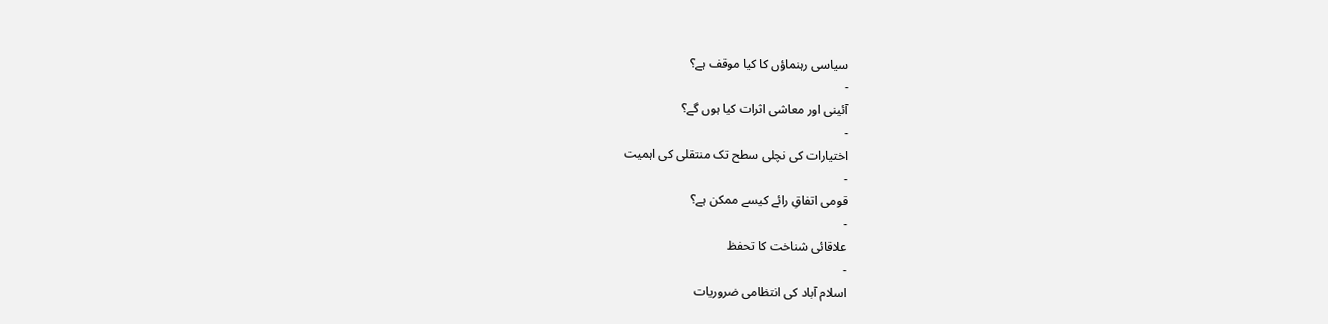سیاسی رہنماؤں کا کیا موقف ہے؟
-
آئینی اور معاشی اثرات کیا ہوں گے؟
-
اختیارات کی نچلی سطح تک منتقلی کی اہمیت
-
قومی اتفاقِ رائے کیسے ممکن ہے؟
-
علاقائی شناخت کا تحفظ
-
اسلام آباد کی انتظامی ضروریات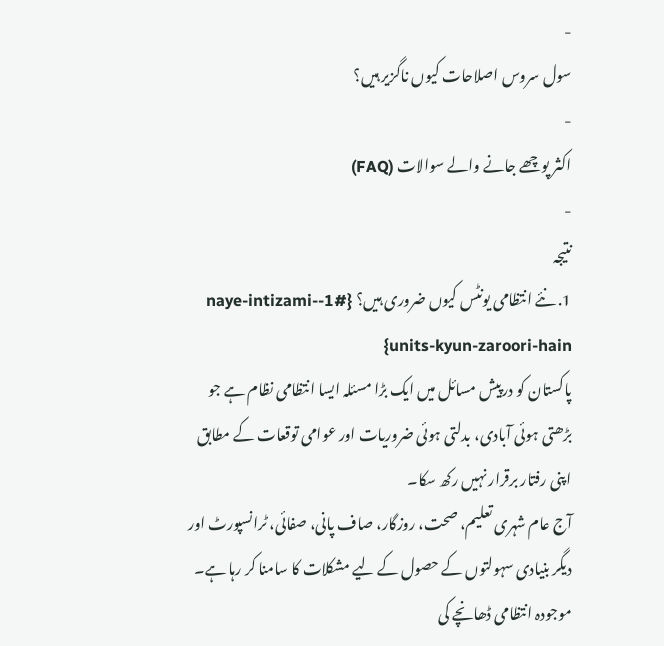-
سول سروس اصلاحات کیوں ناگزیر ہیں؟
-
اکثر پوچھے جانے والے سوالات (FAQ)
-
نتیجہ
1. نئے انتظامی یونٹس کیوں ضروری ہیں؟ {#1-naye-intizami-units-kyun-zaroori-hain}
پاکستان کو درپیش مسائل میں ایک بڑا مسئلہ ایسا انتظامی نظام ہے جو بڑھتی ہوئی آبادی، بدلتی ہوئی ضروریات اور عوامی توقعات کے مطابق اپنی رفتار برقرار نہیں رکھ سکا۔
آج عام شہری تعلیم، صحت، روزگار، صاف پانی، صفائی، ٹرانسپورٹ اور دیگر بنیادی سہولتوں کے حصول کے لیے مشکلات کا سامنا کر رہا ہے۔
موجودہ انتظامی ڈھانچے کی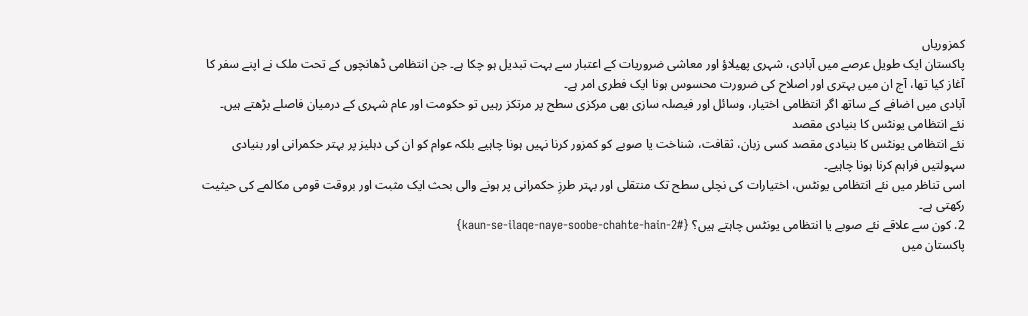کمزوریاں
پاکستان ایک طویل عرصے میں آبادی، شہری پھیلاؤ اور معاشی ضروریات کے اعتبار سے بہت تبدیل ہو چکا ہے۔ جن انتظامی ڈھانچوں کے تحت ملک نے اپنے سفر کا آغاز کیا تھا، آج ان میں بہتری اور اصلاح کی ضرورت محسوس ہونا ایک فطری امر ہے۔
آبادی میں اضافے کے ساتھ اگر انتظامی اختیار، وسائل اور فیصلہ سازی بھی مرکزی سطح پر مرتکز رہیں تو حکومت اور عام شہری کے درمیان فاصلے بڑھتے ہیں۔
نئے انتظامی یونٹس کا بنیادی مقصد
نئے انتظامی یونٹس کا بنیادی مقصد کسی زبان، ثقافت، شناخت یا صوبے کو کمزور کرنا نہیں ہونا چاہیے بلکہ عوام کو ان کی دہلیز پر بہتر حکمرانی اور بنیادی سہولتیں فراہم کرنا ہونا چاہیے۔
اسی تناظر میں نئے انتظامی یونٹس، اختیارات کی نچلی سطح تک منتقلی اور بہتر طرزِ حکمرانی پر ہونے والی بحث ایک مثبت اور بروقت قومی مکالمے کی حیثیت رکھتی ہے۔
2. کون سے علاقے نئے صوبے یا انتظامی یونٹس چاہتے ہیں؟ {#2-kaun-se-ilaqe-naye-soobe-chahte-hain}
پاکستان میں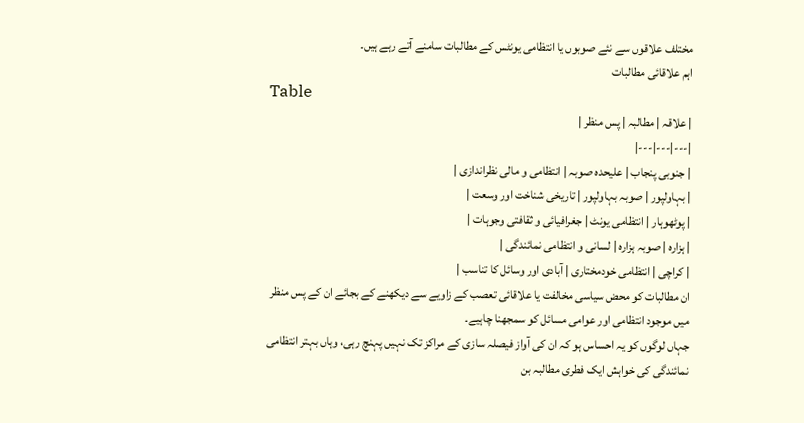مختلف علاقوں سے نئے صوبوں یا انتظامی یونٹس کے مطالبات سامنے آتے رہے ہیں۔
اہم علاقائی مطالبات
Table
| علاقہ | مطالبہ | پس منظر |
|---|---|---|
| جنوبی پنجاب | علیحدہ صوبہ | انتظامی و مالی نظراندازی |
| بہاولپور | صوبہ بہاولپور | تاریخی شناخت اور وسعت |
| پوٹھوہار | انتظامی یونٹ | جغرافیائی و ثقافتی وجوہات |
| ہزارہ | صوبہ ہزارہ | لسانی و انتظامی نمائندگی |
| کراچی | انتظامی خودمختاری | آبادی اور وسائل کا تناسب |
ان مطالبات کو محض سیاسی مخالفت یا علاقائی تعصب کے زاویے سے دیکھنے کے بجائے ان کے پس منظر میں موجود انتظامی اور عوامی مسائل کو سمجھنا چاہیے۔
جہاں لوگوں کو یہ احساس ہو کہ ان کی آواز فیصلہ سازی کے مراکز تک نہیں پہنچ رہی، وہاں بہتر انتظامی نمائندگی کی خواہش ایک فطری مطالبہ بن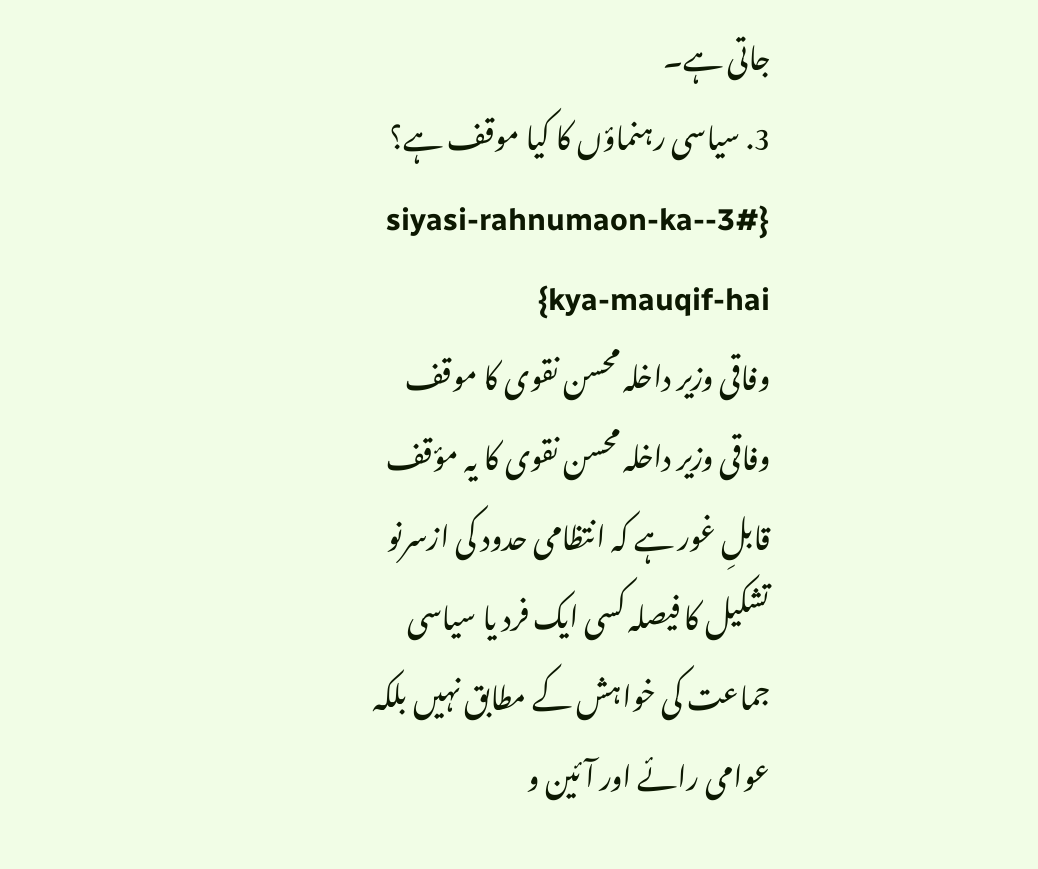جاتی ہے۔
3. سیاسی رہنماؤں کا کیا موقف ہے؟ {#3-siyasi-rahnumaon-ka-kya-mauqif-hai}
وفاقی وزیر داخلہ محسن نقوی کا موقف
وفاقی وزیر داخلہ محسن نقوی کا یہ مؤقف قابلِ غور ہے کہ انتظامی حدود کی ازسرنو تشکیل کا فیصلہ کسی ایک فرد یا سیاسی جماعت کی خواہش کے مطابق نہیں بلکہ عوامی رائے اور آئین و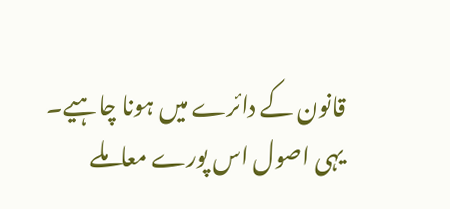قانون کے دائرے میں ہونا چاہیے۔
یہی اصول اس پورے معاملے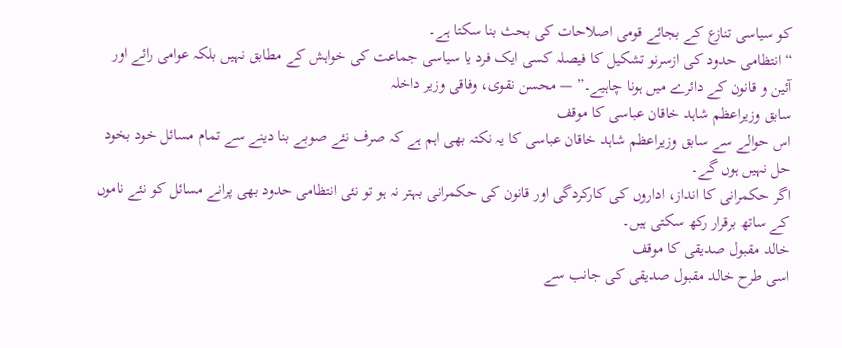کو سیاسی تنازع کے بجائے قومی اصلاحات کی بحث بنا سکتا ہے۔
“انتظامی حدود کی ازسرنو تشکیل کا فیصلہ کسی ایک فرد یا سیاسی جماعت کی خواہش کے مطابق نہیں بلکہ عوامی رائے اور آئین و قانون کے دائرے میں ہونا چاہیے۔” — محسن نقوی، وفاقی وزیر داخلہ
سابق وزیراعظم شاہد خاقان عباسی کا موقف
اس حوالے سے سابق وزیراعظم شاہد خاقان عباسی کا یہ نکتہ بھی اہم ہے کہ صرف نئے صوبے بنا دینے سے تمام مسائل خود بخود حل نہیں ہوں گے۔
اگر حکمرانی کا انداز، اداروں کی کارکردگی اور قانون کی حکمرانی بہتر نہ ہو تو نئی انتظامی حدود بھی پرانے مسائل کو نئے ناموں کے ساتھ برقرار رکھ سکتی ہیں۔
خالد مقبول صدیقی کا موقف
اسی طرح خالد مقبول صدیقی کی جانب سے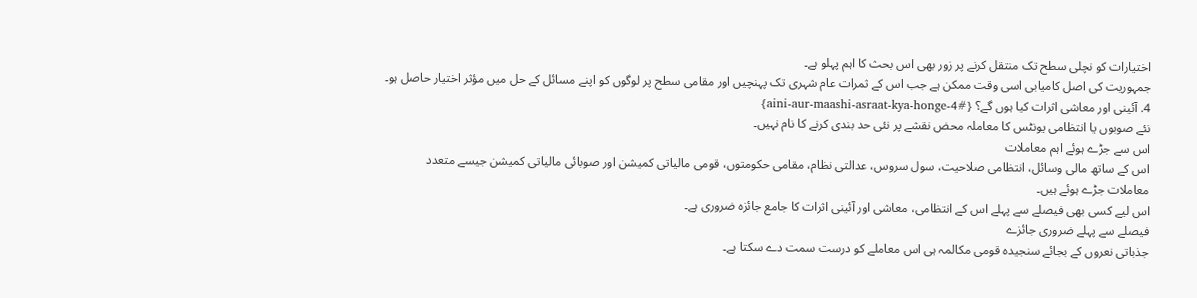اختیارات کو نچلی سطح تک منتقل کرنے پر زور بھی اس بحث کا اہم پہلو ہے۔
جمہوریت کی اصل کامیابی اسی وقت ممکن ہے جب اس کے ثمرات عام شہری تک پہنچیں اور مقامی سطح پر لوگوں کو اپنے مسائل کے حل میں مؤثر اختیار حاصل ہو۔
4. آئینی اور معاشی اثرات کیا ہوں گے؟ {#4-aini-aur-maashi-asraat-kya-honge}
نئے صوبوں یا انتظامی یونٹس کا معاملہ محض نقشے پر نئی حد بندی کرنے کا نام نہیں۔
اس سے جڑے ہوئے اہم معاملات
اس کے ساتھ مالی وسائل، انتظامی صلاحیت، سول سروس، عدالتی نظام، مقامی حکومتوں، قومی مالیاتی کمیشن اور صوبائی مالیاتی کمیشن جیسے متعدد معاملات جڑے ہوئے ہیں۔
اس لیے کسی بھی فیصلے سے پہلے اس کے انتظامی، معاشی اور آئینی اثرات کا جامع جائزہ ضروری ہے۔
فیصلے سے پہلے ضروری جائزے
جذباتی نعروں کے بجائے سنجیدہ قومی مکالمہ ہی اس معاملے کو درست سمت دے سکتا ہے۔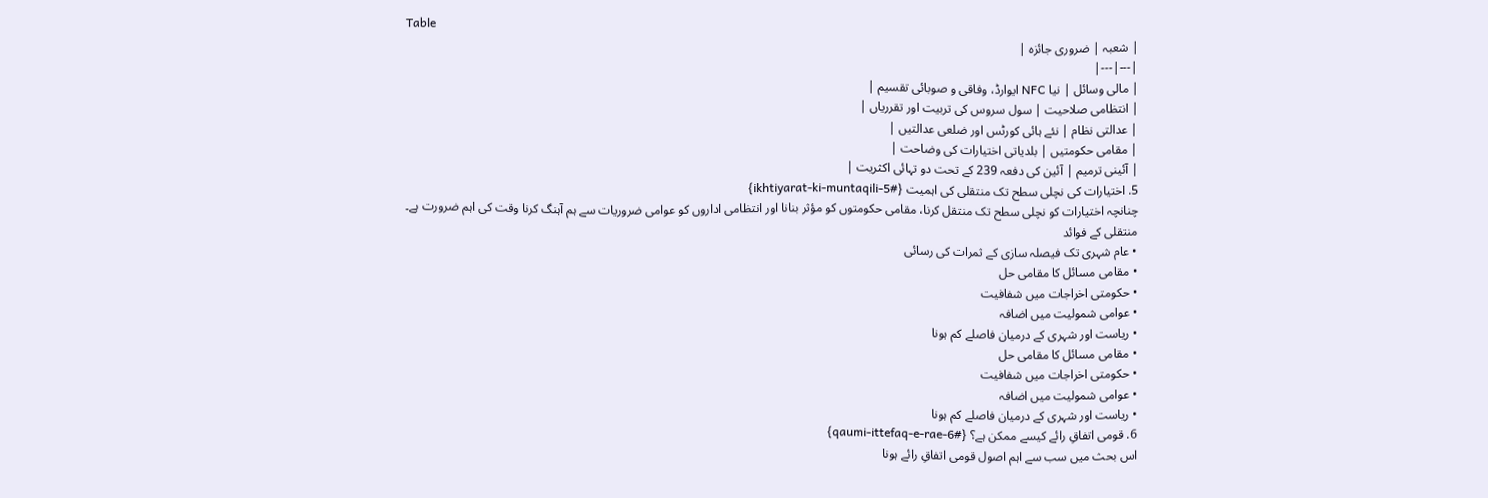Table
| شعبہ | ضروری جائزہ |
|---|---|
| مالی وسائل | نیا NFC ایوارڈ، وفاقی و صوبائی تقسیم |
| انتظامی صلاحیت | سول سروس کی تربیت اور تقرریاں |
| عدالتی نظام | نئے ہائی کورٹس اور ضلعی عدالتیں |
| مقامی حکومتیں | بلدیاتی اختیارات کی وضاحت |
| آئینی ترمیم | آئین کی دفعہ 239 کے تحت دو تہائی اکثریت |
5. اختیارات کی نچلی سطح تک منتقلی کی اہمیت {#5-ikhtiyarat-ki-muntaqili}
چنانچہ اختیارات کو نچلی سطح تک منتقل کرنا، مقامی حکومتوں کو مؤثر بنانا اور انتظامی اداروں کو عوامی ضروریات سے ہم آہنگ کرنا وقت کی اہم ضرورت ہے۔
منتقلی کے فوائد
• عام شہری تک فیصلہ سازی کے ثمرات کی رسائی
• مقامی مسائل کا مقامی حل
• حکومتی اخراجات میں شفافیت
• عوامی شمولیت میں اضافہ
• ریاست اور شہری کے درمیان فاصلے کم ہونا
• مقامی مسائل کا مقامی حل
• حکومتی اخراجات میں شفافیت
• عوامی شمولیت میں اضافہ
• ریاست اور شہری کے درمیان فاصلے کم ہونا
6. قومی اتفاقِ رائے کیسے ممکن ہے؟ {#6-qaumi-ittefaq-e-rae}
اس بحث میں سب سے اہم اصول قومی اتفاقِ رائے ہونا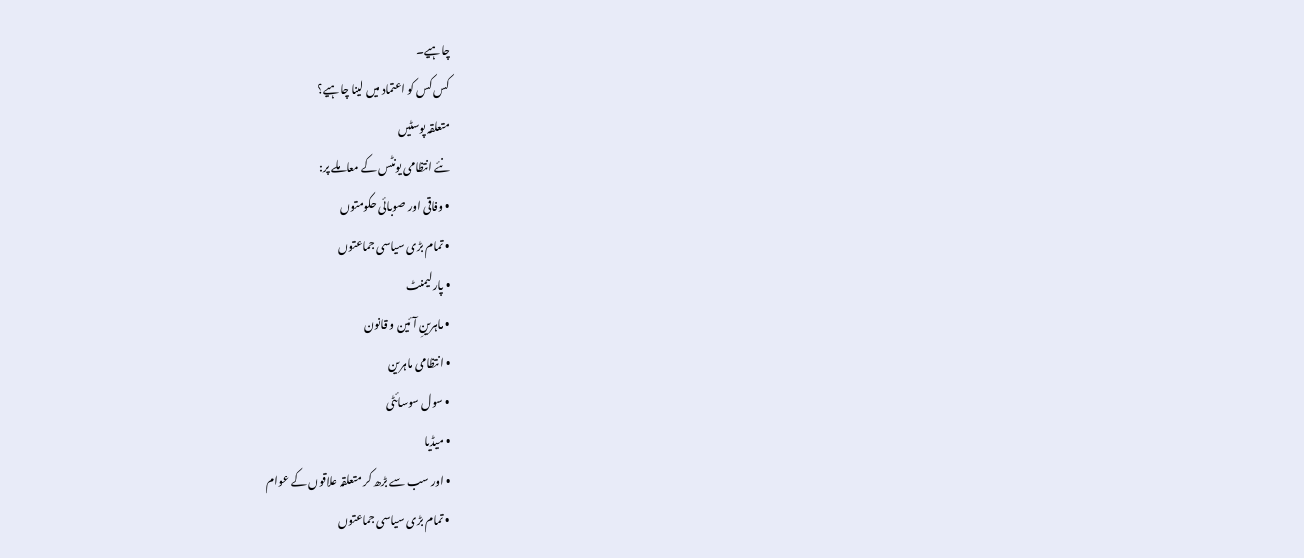چاہیے۔
کس کس کو اعتماد میں لینا چاہیے؟
متعلقہ پوسٹیں
نئے انتظامی یونٹس کے معاملے پر:
• وفاقی اور صوبائی حکومتوں
• تمام بڑی سیاسی جماعتوں
• پارلیمنٹ
• ماہرینِ آئین و قانون
• انتظامی ماہرین
• سول سوسائٹی
• میڈیا
• اور سب سے بڑھ کر متعلقہ علاقوں کے عوام
• تمام بڑی سیاسی جماعتوں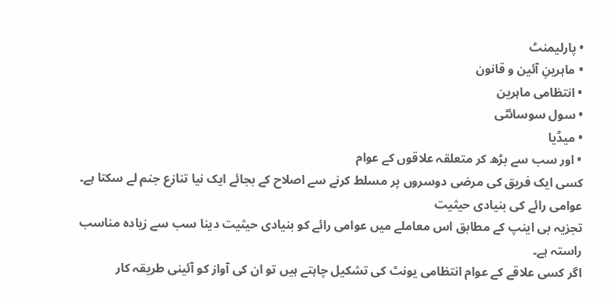• پارلیمنٹ
• ماہرینِ آئین و قانون
• انتظامی ماہرین
• سول سوسائٹی
• میڈیا
• اور سب سے بڑھ کر متعلقہ علاقوں کے عوام
کسی ایک فریق کی مرضی دوسروں پر مسلط کرنے سے اصلاح کے بجائے ایک نیا تنازع جنم لے سکتا ہے۔
عوامی رائے کی بنیادی حیثیت
تجزیہ بی اینپ کے مطابق اس معاملے میں عوامی رائے کو بنیادی حیثیت دینا سب سے زیادہ مناسب راستہ ہے۔
اگر کسی علاقے کے عوام انتظامی یونٹ کی تشکیل چاہتے ہیں تو ان کی آواز کو آئینی طریقہ کار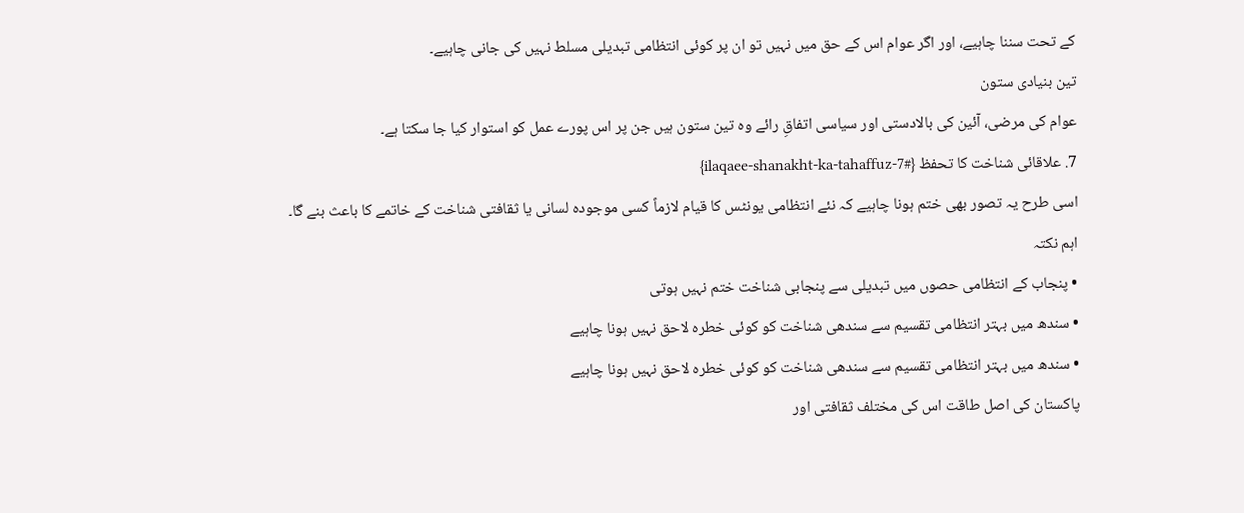کے تحت سننا چاہیے، اور اگر عوام اس کے حق میں نہیں تو ان پر کوئی انتظامی تبدیلی مسلط نہیں کی جانی چاہیے۔
تین بنیادی ستون
عوام کی مرضی، آئین کی بالادستی اور سیاسی اتفاقِ رائے وہ تین ستون ہیں جن پر اس پورے عمل کو استوار کیا جا سکتا ہے۔
7. علاقائی شناخت کا تحفظ {#7-ilaqaee-shanakht-ka-tahaffuz}
اسی طرح یہ تصور بھی ختم ہونا چاہیے کہ نئے انتظامی یونٹس کا قیام لازماً کسی موجودہ لسانی یا ثقافتی شناخت کے خاتمے کا باعث بنے گا۔
اہم نکتہ
• پنجاب کے انتظامی حصوں میں تبدیلی سے پنجابی شناخت ختم نہیں ہوتی
• سندھ میں بہتر انتظامی تقسیم سے سندھی شناخت کو کوئی خطرہ لاحق نہیں ہونا چاہیے
• سندھ میں بہتر انتظامی تقسیم سے سندھی شناخت کو کوئی خطرہ لاحق نہیں ہونا چاہیے
پاکستان کی اصل طاقت اس کی مختلف ثقافتی اور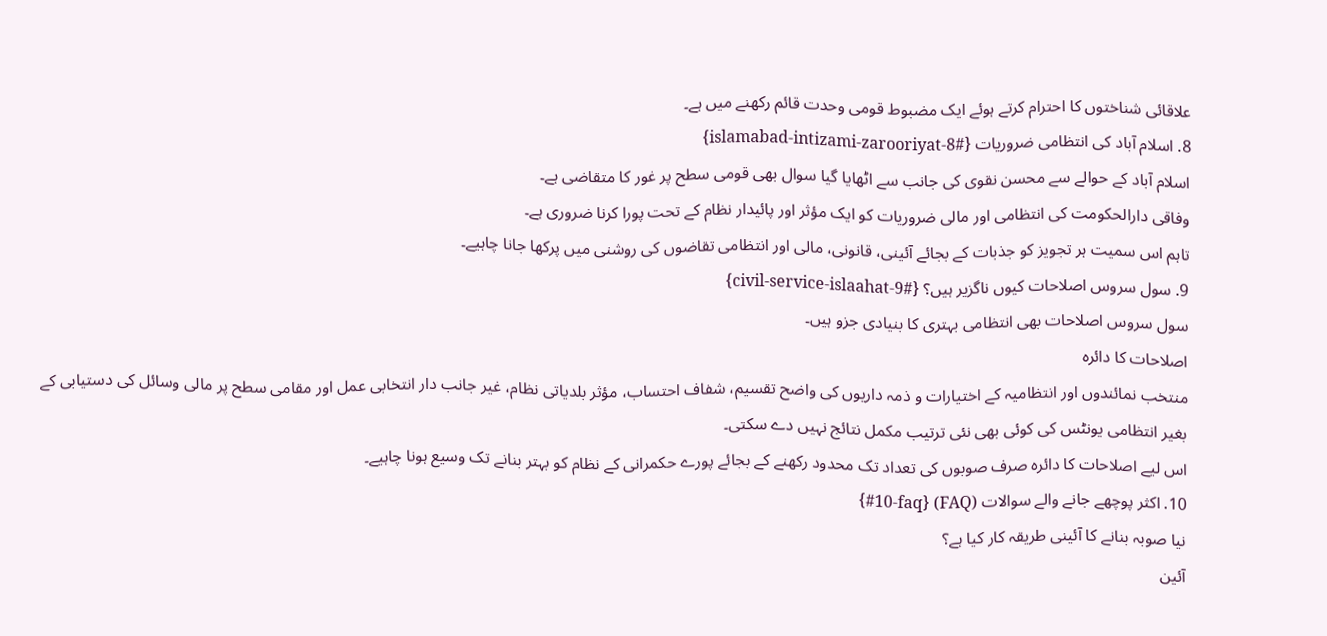علاقائی شناختوں کا احترام کرتے ہوئے ایک مضبوط قومی وحدت قائم رکھنے میں ہے۔
8. اسلام آباد کی انتظامی ضروریات {#8-islamabad-intizami-zarooriyat}
اسلام آباد کے حوالے سے محسن نقوی کی جانب سے اٹھایا گیا سوال بھی قومی سطح پر غور کا متقاضی ہے۔
وفاقی دارالحکومت کی انتظامی اور مالی ضروریات کو ایک مؤثر اور پائیدار نظام کے تحت پورا کرنا ضروری ہے۔
تاہم اس سمیت ہر تجویز کو جذبات کے بجائے آئینی، قانونی، مالی اور انتظامی تقاضوں کی روشنی میں پرکھا جانا چاہیے۔
9. سول سروس اصلاحات کیوں ناگزیر ہیں؟ {#9-civil-service-islaahat}
سول سروس اصلاحات بھی انتظامی بہتری کا بنیادی جزو ہیں۔
اصلاحات کا دائرہ
منتخب نمائندوں اور انتظامیہ کے اختیارات و ذمہ داریوں کی واضح تقسیم، شفاف احتساب، مؤثر بلدیاتی نظام، غیر جانب دار انتخابی عمل اور مقامی سطح پر مالی وسائل کی دستیابی کے بغیر انتظامی یونٹس کی کوئی بھی نئی ترتیب مکمل نتائج نہیں دے سکتی۔
اس لیے اصلاحات کا دائرہ صرف صوبوں کی تعداد تک محدود رکھنے کے بجائے پورے حکمرانی کے نظام کو بہتر بنانے تک وسیع ہونا چاہیے۔
10. اکثر پوچھے جانے والے سوالات (FAQ) {#10-faq}
نیا صوبہ بنانے کا آئینی طریقہ کار کیا ہے؟
آئین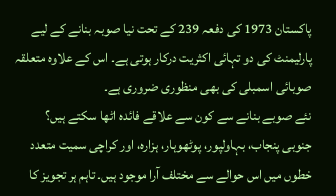پاکستان 1973 کی دفعہ 239 کے تحت نیا صوبہ بنانے کے لیے پارلیمنٹ کی دو تہائی اکثریت درکار ہوتی ہے۔ اس کے علاوہ متعلقہ صوبائی اسمبلی کی بھی منظوری ضروری ہے۔
نئے صوبے بنانے سے کون سے علاقے فائدہ اٹھا سکتے ہیں؟
جنوبی پنجاب، بہاولپور، پوٹھوہار، ہزارہ، اور کراچی سمیت متعدد خطوں میں اس حوالے سے مختلف آرا موجود ہیں۔ تاہم ہر تجویز کا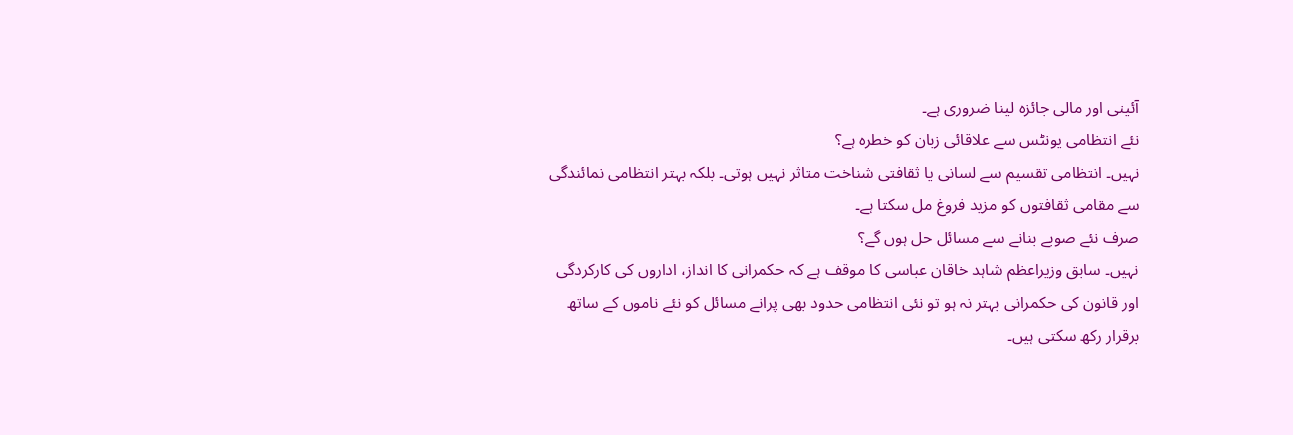آئینی اور مالی جائزہ لینا ضروری ہے۔
نئے انتظامی یونٹس سے علاقائی زبان کو خطرہ ہے؟
نہیں۔ انتظامی تقسیم سے لسانی یا ثقافتی شناخت متاثر نہیں ہوتی۔ بلکہ بہتر انتظامی نمائندگی سے مقامی ثقافتوں کو مزید فروغ مل سکتا ہے۔
صرف نئے صوبے بنانے سے مسائل حل ہوں گے؟
نہیں۔ سابق وزیراعظم شاہد خاقان عباسی کا موقف ہے کہ حکمرانی کا انداز، اداروں کی کارکردگی اور قانون کی حکمرانی بہتر نہ ہو تو نئی انتظامی حدود بھی پرانے مسائل کو نئے ناموں کے ساتھ برقرار رکھ سکتی ہیں۔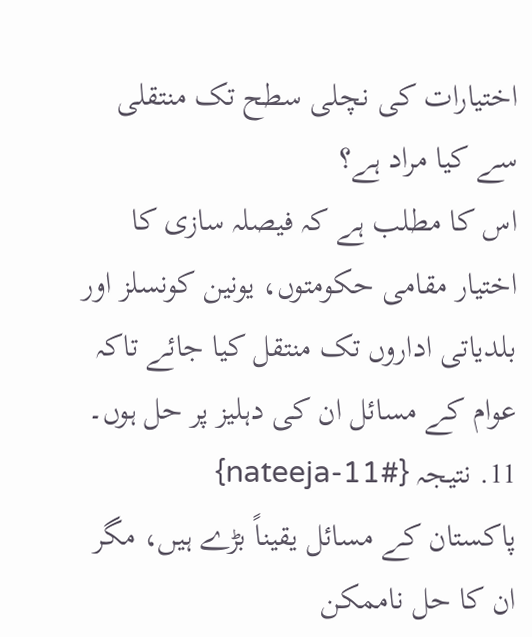اختیارات کی نچلی سطح تک منتقلی سے کیا مراد ہے؟
اس کا مطلب ہے کہ فیصلہ سازی کا اختیار مقامی حکومتوں، یونین کونسلز اور بلدیاتی اداروں تک منتقل کیا جائے تاکہ عوام کے مسائل ان کی دہلیز پر حل ہوں۔
11. نتیجہ {#11-nateeja}
پاکستان کے مسائل یقیناً بڑے ہیں، مگر ان کا حل ناممکن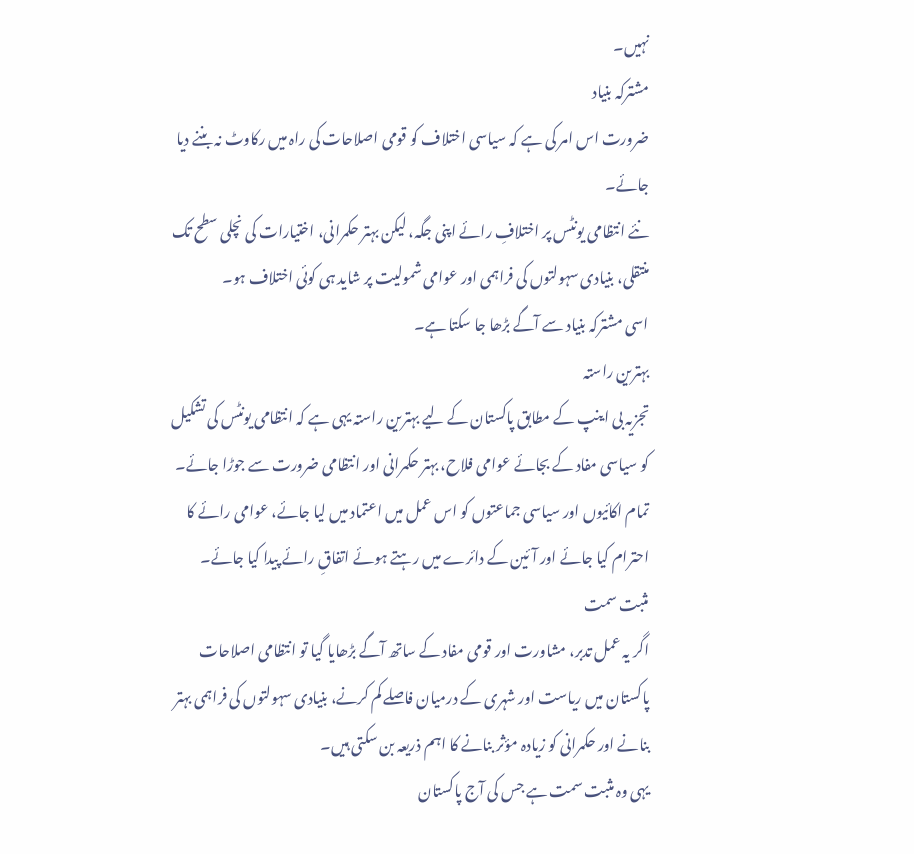نہیں۔
مشترکہ بنیاد
ضرورت اس امر کی ہے کہ سیاسی اختلاف کو قومی اصلاحات کی راہ میں رکاوٹ نہ بننے دیا جائے۔
نئے انتظامی یونٹس پر اختلافِ رائے اپنی جگہ، لیکن بہتر حکمرانی، اختیارات کی نچلی سطح تک منتقلی، بنیادی سہولتوں کی فراہمی اور عوامی شمولیت پر شاید ہی کوئی اختلاف ہو۔
اسی مشترکہ بنیاد سے آگے بڑھا جا سکتا ہے۔
بہترین راستہ
تجزیہ بی اینپ کے مطابق پاکستان کے لیے بہترین راستہ یہی ہے کہ انتظامی یونٹس کی تشکیل کو سیاسی مفاد کے بجائے عوامی فلاح، بہتر حکمرانی اور انتظامی ضرورت سے جوڑا جائے۔
تمام اکائیوں اور سیاسی جماعتوں کو اس عمل میں اعتماد میں لیا جائے، عوامی رائے کا احترام کیا جائے اور آئین کے دائرے میں رہتے ہوئے اتفاقِ رائے پیدا کیا جائے۔
مثبت سمت
اگر یہ عمل تدبر، مشاورت اور قومی مفاد کے ساتھ آگے بڑھایا گیا تو انتظامی اصلاحات پاکستان میں ریاست اور شہری کے درمیان فاصلے کم کرنے، بنیادی سہولتوں کی فراہمی بہتر بنانے اور حکمرانی کو زیادہ مؤثر بنانے کا اہم ذریعہ بن سکتی ہیں۔
یہی وہ مثبت سمت ہے جس کی آج پاکستان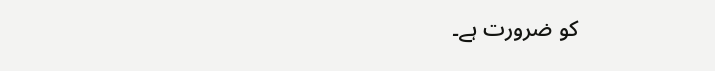کو ضرورت ہے۔